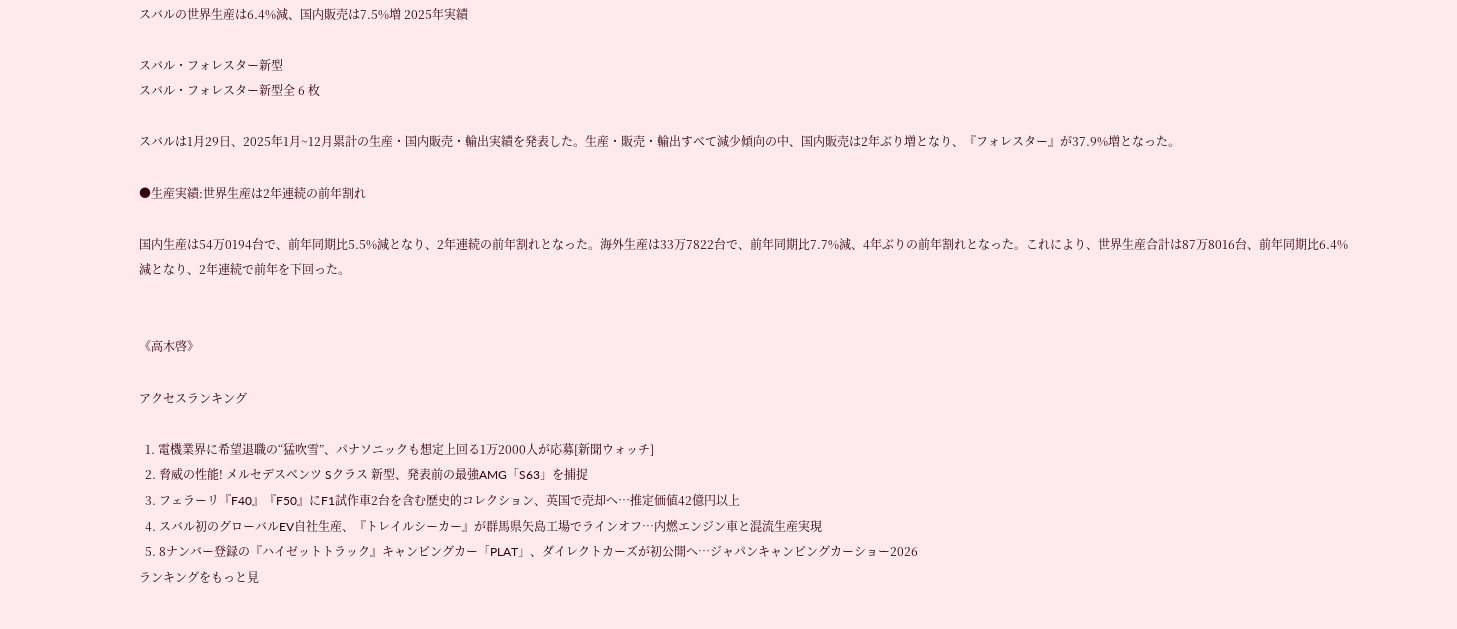スバルの世界生産は6.4%減、国内販売は7.5%増 2025年実績

スバル・フォレスター新型
スバル・フォレスター新型全 6 枚

スバルは1月29日、2025年1月~12月累計の生産・国内販売・輸出実績を発表した。生産・販売・輸出すべて減少傾向の中、国内販売は2年ぶり増となり、『フォレスター』が37.9%増となった。

●生産実績:世界生産は2年連続の前年割れ

国内生産は54万0194台で、前年同期比5.5%減となり、2年連続の前年割れとなった。海外生産は33万7822台で、前年同期比7.7%減、4年ぶりの前年割れとなった。これにより、世界生産合計は87万8016台、前年同期比6.4%減となり、2年連続で前年を下回った。


《高木啓》

アクセスランキング

  1. 電機業界に希望退職の“猛吹雪”、パナソニックも想定上回る1万2000人が応募[新聞ウォッチ]
  2. 脅威の性能! メルセデスベンツ Sクラス 新型、発表前の最強AMG「S63」を捕捉
  3. フェラーリ『F40』『F50』にF1試作車2台を含む歴史的コレクション、英国で売却へ…推定価値42億円以上
  4. スバル初のグローバルEV自社生産、『トレイルシーカー』が群馬県矢島工場でラインオフ…内燃エンジン車と混流生産実現
  5. 8ナンバー登録の『ハイゼットトラック』キャンピングカー「PLAT」、ダイレクトカーズが初公開へ…ジャパンキャンピングカーショー2026
ランキングをもっと見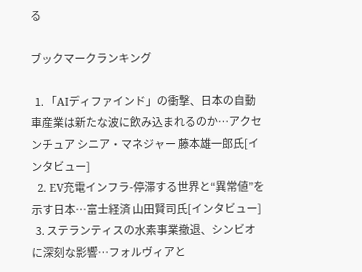る

ブックマークランキング

  1. 「AIディファインド」の衝撃、日本の自動車産業は新たな波に飲み込まれるのか…アクセンチュア シニア・マネジャー 藤本雄一郎氏[インタビュー]
  2. EV充電インフラ-停滞する世界と“異常値”を示す日本…富士経済 山田賢司氏[インタビュー]
  3. ステランティスの水素事業撤退、シンビオに深刻な影響…フォルヴィアと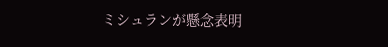ミシュランが懸念表明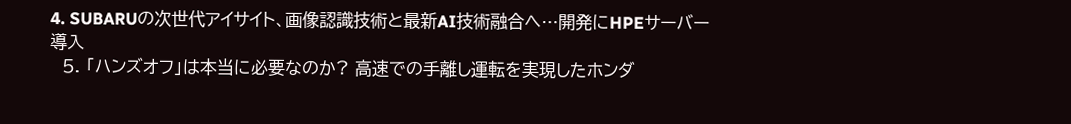4. SUBARUの次世代アイサイト、画像認識技術と最新AI技術融合へ…開発にHPEサーバー導入
  5. 「ハンズオフ」は本当に必要なのか? 高速での手離し運転を実現したホンダ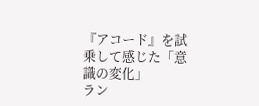『アコード』を試乗して感じた「意識の変化」
ラン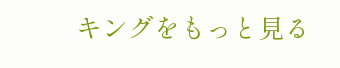キングをもっと見る